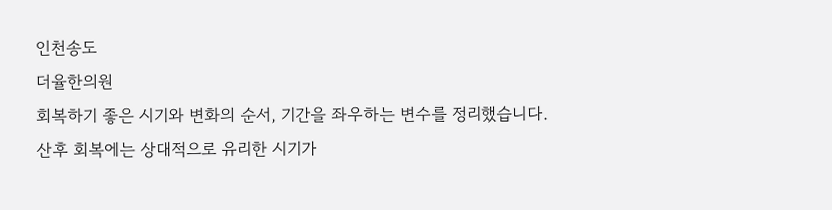인천송도
더율한의원
회복하기 좋은 시기와 변화의 순서, 기간을 좌우하는 변수를 정리했습니다.
산후 회복에는 상대적으로 유리한 시기가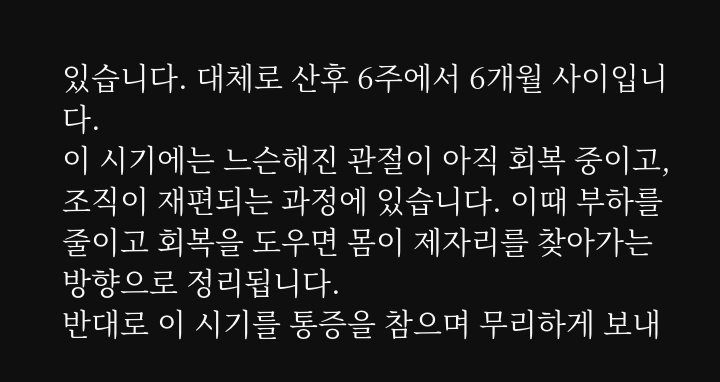있습니다. 대체로 산후 6주에서 6개월 사이입니다.
이 시기에는 느슨해진 관절이 아직 회복 중이고, 조직이 재편되는 과정에 있습니다. 이때 부하를 줄이고 회복을 도우면 몸이 제자리를 찾아가는 방향으로 정리됩니다.
반대로 이 시기를 통증을 참으며 무리하게 보내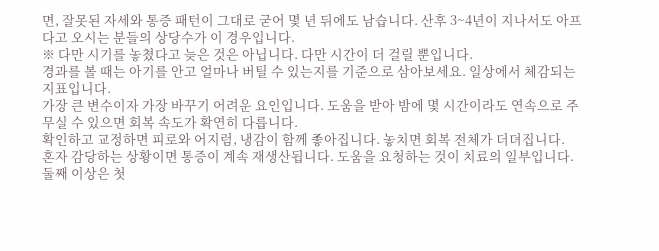면, 잘못된 자세와 통증 패턴이 그대로 굳어 몇 년 뒤에도 남습니다. 산후 3~4년이 지나서도 아프다고 오시는 분들의 상당수가 이 경우입니다.
※ 다만 시기를 놓쳤다고 늦은 것은 아닙니다. 다만 시간이 더 걸릴 뿐입니다.
경과를 볼 때는 아기를 안고 얼마나 버틸 수 있는지를 기준으로 삼아보세요. 일상에서 체감되는 지표입니다.
가장 큰 변수이자 가장 바꾸기 어려운 요인입니다. 도움을 받아 밤에 몇 시간이라도 연속으로 주무실 수 있으면 회복 속도가 확연히 다릅니다.
확인하고 교정하면 피로와 어지럼, 냉감이 함께 좋아집니다. 놓치면 회복 전체가 더뎌집니다.
혼자 감당하는 상황이면 통증이 계속 재생산됩니다. 도움을 요청하는 것이 치료의 일부입니다.
둘째 이상은 첫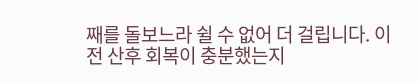째를 돌보느라 쉴 수 없어 더 걸립니다. 이전 산후 회복이 충분했는지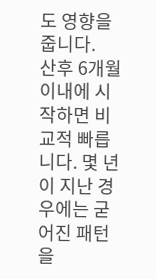도 영향을 줍니다.
산후 6개월 이내에 시작하면 비교적 빠릅니다. 몇 년이 지난 경우에는 굳어진 패턴을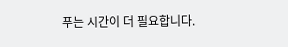푸는 시간이 더 필요합니다.